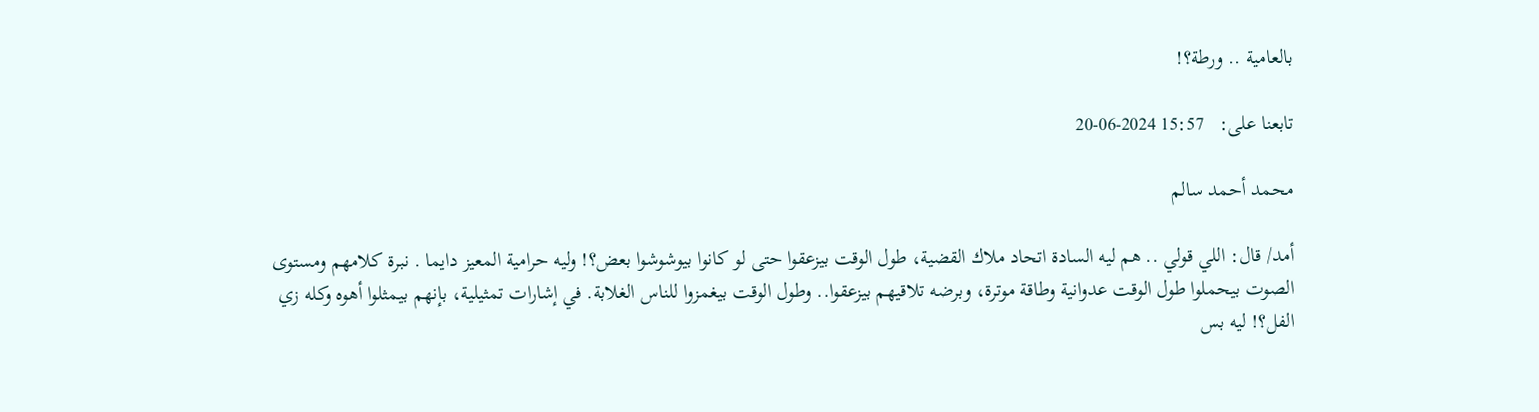بالعامية .. ورطة؟!

تابعنا على:   15:57 2024-06-20

محمد أحمد سالم

أمد/ قال: اللي قولي .. هم ليه السادة اتحاد ملاك القضية، طول الوقت بيزعقوا حتى لو كانوا بيوشوشوا بعض؟! وليه حرامية المعيز دايما . نبرة كلامهم ومستوى الصوت بيحملوا طول الوقت عدوانية وطاقة موترة، وبرضه تلاقيهم بيزعقوا.. وطول الوقت بيغمزوا للناس الغلابة. في إشارات تمثيلية، بإنهم بيمثلوا أهوه وكله زي الفل؟! ليه بس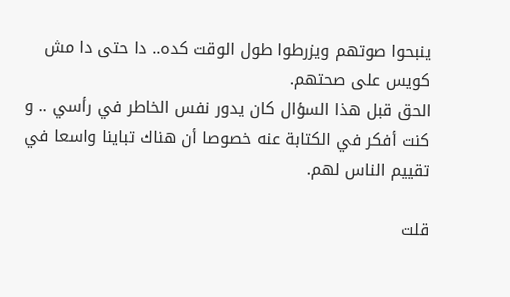ينبحوا صوتهم ويزرطوا طول الوقت كده.. دا حتى دا مش كويس على صحتهم.
الحق قبل هذا السؤال كان يدور نفس الخاطر في رأسي .. و كنت أفكر في الكتابة عنه خصوصا أن هناك تباينا واسعا في تقييم الناس لهم.

قلت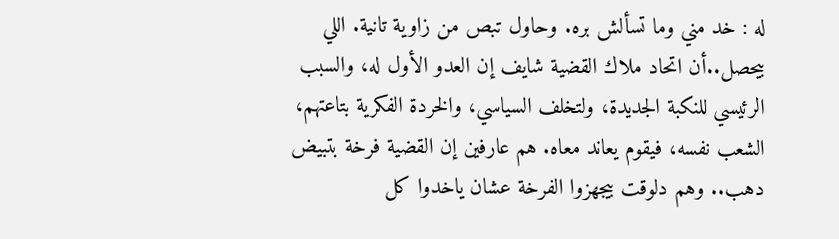له : خد مني وما تسألش بره. وحاول تبص من زاوية تانية. اللي بيحصل..أن اتحاد ملاك القضية شايف إن العدو الأول له، والسبب الرئيسي للنكبة الجديدة، ولتخلف السياسي، والخردة الفكرية بتاعتهم، الشعب نفسه، فيقوم يعاند معاه. هم عارفين إن القضية فرخة بتبيض دهب.. وهم دلوقت بيجهزوا الفرخة عشان ياخدوا كل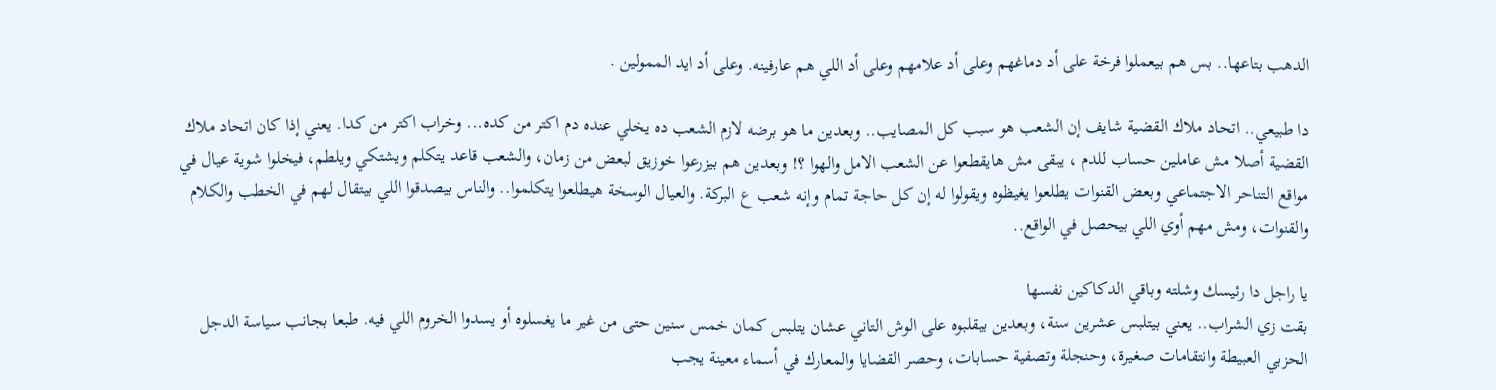الدهب بتاعها.. بس هم بيعملوا فرخة على أد دماغهم وعلى أد علامهم وعلى أد اللي هم عارفينه. وعلى أد ايد الممولين .

دا طبيعي.. اتحاد ملاك القضية شايف إن الشعب هو سبب كل المصايب.. وبعدين ما هو برضه لازم الشعب ده يخلي عنده دم اكتر من كده... وخراب اكتر من كدا. يعني إذا كان اتحاد ملاك القضية أصلا مش عاملين حساب للدم ، يبقى مش هايقطعوا عن الشعب الامل والهوا ؟! وبعدين هم بيزرعوا خوزيق لبعض من زمان، والشعب قاعد يتكلم ويشتكي ويلطم، فيخلوا شوية عيال في مواقع التناحر الاجتماعي وبعض القنوات يطلعوا يغيظوه ويقولوا له إن كل حاجة تمام وإنه شعب ع البركة. والعيال الوسخة هيطلعوا يتكلموا.. والناس بيصدقوا اللي بيتقال لهم في الخطب والكلام والقنوات، ومش مهم أوي اللي بيحصل في الواقع..

يا راجل دا رئيسك وشلته وباقي الدكاكين نفسها
بقت زي الشراب.. يعني بيتلبس عشرين سنة، وبعدين بيقلبوه على الوش التاني عشان يتلبس كمان خمس سنين حتى من غير ما يغسلوه أو يسدوا الخروم اللي فيه. طبعا بجانب سياسة الدجل الحزبي العبيطة وانتقامات صغيرة، وحنجلة وتصفية حسابات، وحصر القضايا والمعارك في أسماء معينة يجب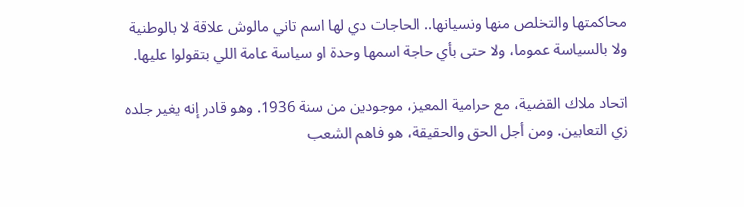محاكمتها والتخلص منها ونسيانها.. الحاجات دي لها اسم تاني مالوش علاقة لا بالوطنية ولا بالسياسة عموما، ولا حتى بأي حاجة اسمها وحدة او سياسة عامة اللي بتقولوا عليها.

اتحاد ملاك القضية، مع حرامية المعيز، موجودين من سنة 1936. وهو قادر إنه يغير جلده زي التعابين. ومن أجل الحق والحقيقة، هو فاهم الشعب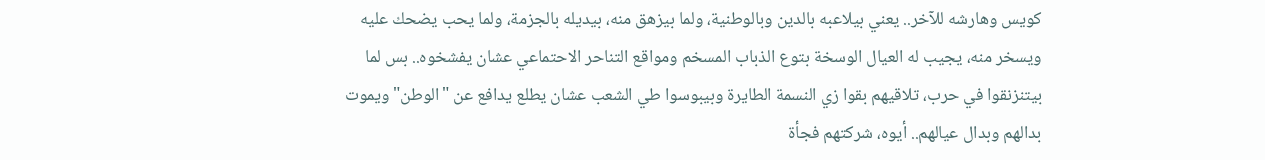كويس وهارشه للآخر.. يعني بيلاعبه بالدين وبالوطنية، ولما بيزهق منه، بيديله بالجزمة، ولما يحب يضحك عليه ويسخر منه، يجيب له العيال الوسخة بتوع الذباب المسخم ومواقع التناحر الاحتماعي عشان يفشخوه.. بس لما بيتنزنقوا في حرب، تلاقيهم بقوا زي النسمة الطايرة وبيبوسوا طي الشعب عشان يطلع يدافع عن "الوطن" ويموت بدالهم وبدال عيالهم.. أيوه، شركتهم فجأة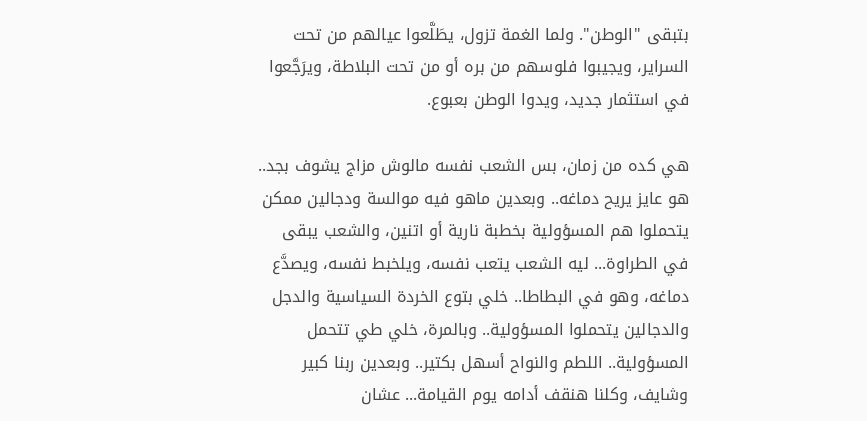بتبقى "الوطن". ولما الغمة تزول، يطَلَّعوا عيالهم من تحت السراير، ويجيبوا فلوسهم من بره أو من تحت البلاطة، ويرَجَّعوا في استثمار جديد، ويدوا الوطن بعبوع.

هي كده من زمان، بس الشعب نفسه مالوش مزاج يشوف بجد.. هو عايز يريح دماغه.. وبعدين ماهو فيه موالسة ودجالين ممكن يتحملوا هم المسؤولية بخطبة نارية أو اتنين، والشعب يبقى في الطراوة... ليه الشعب يتعب نفسه، ويلخبط نفسه، ويصدَّع دماغه، وهو في البطاطا.. خلي بتوع الخردة السياسية والدجل والدجالين يتحملوا المسؤولية.. وبالمرة، خلي طي تتحمل المسؤولية.. اللطم والنواح أسهل بكتير.. وبعدين ربنا كبير وشايف، وكلنا هنقف أدامه يوم القيامة... عشان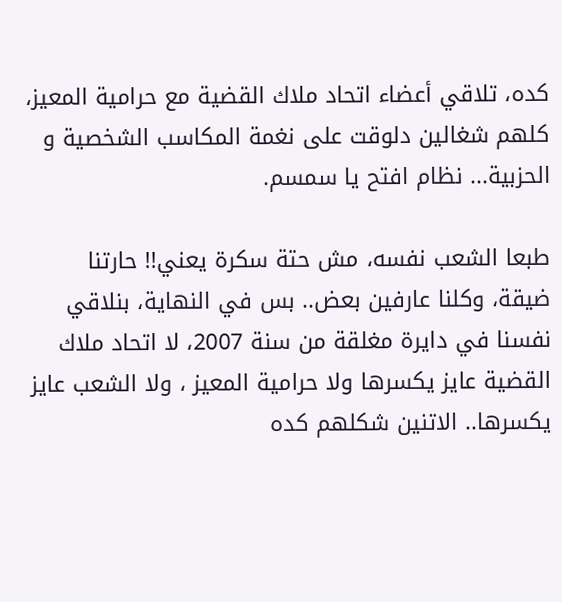كده، تلاقي أعضاء اتحاد ملاك القضية مع حرامية المعيز، كلهم شغالين دلوقت على نغمة المكاسب الشخصية و الحزبية... نظام افتح يا سمسم.

طبعا الشعب نفسه، مش حتة سكرة يعني!! حارتنا ضيقة، وكلنا عارفين بعض.. بس في النهاية، بنلاقي نفسنا في دايرة مغلقة من سنة 2007، لا اتحاد ملاك القضية عايز يكسرها ولا حرامية المعيز ، ولا الشعب عايز يكسرها.. الاتنين شكلهم كده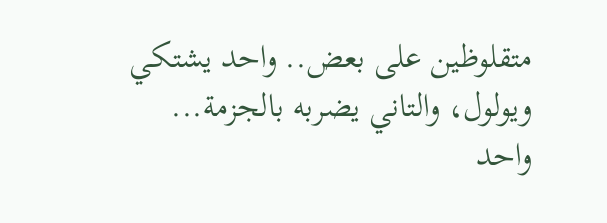متقلوظين على بعض.. واحد يشتكي ويولول، والتاني يضربه بالجزمة... واحد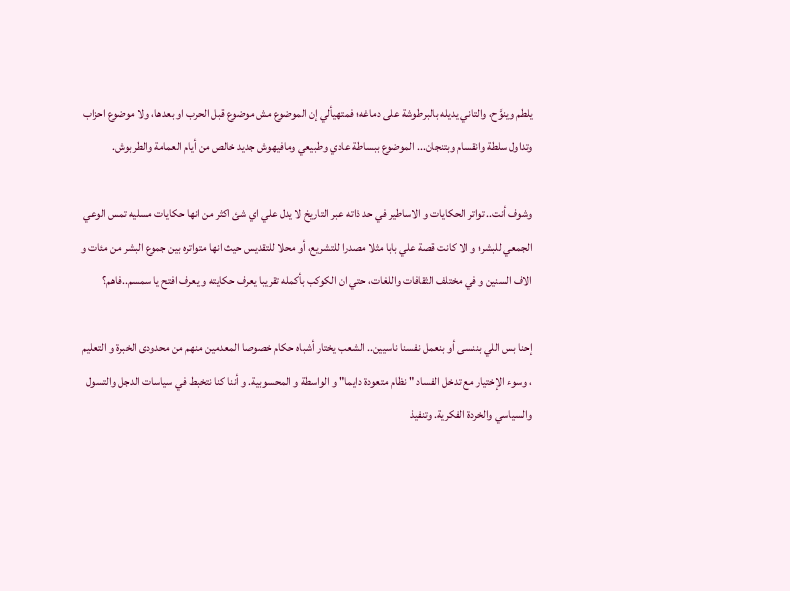يلطم وينوَّح، والتاني يديله بالبرطوشة على دماغه؛ فمتهيألي إن الموضوع مش موضوع قبل الحرب او بعدها، ولا موضوع احزاب وتداول سلطة وانقسام وبتنجان... الموضوع ببساطة عادي وطبيعي ومافيهوش جديد خالص من أيام العمامة والطربوش.

وشوف أنت.. تواتر الحكايات و الاساطير في حد ذاته عبر التاريخ لا يدل علي اي شئ اكثر من انها حكايات مسليه تمس الوعي الجمعي للبشر؛ و الا كانت قصة علي بابا مثلا مصدرا للتشريع، أو محلا للتقديس حيث انها متواتره بين جموع البشر من مئات و الاف السنين و في مختلف الثقافات واللغات، حتي ان الكوكب بأكمله تقريبا يعرف حكايته و يعرف افتح يا سمسم..فاهم؟

إحنا بس اللي بننسى أو بنعمل نفسنا ناسيين.. الشعب يختار أشباه حكام خصوصا المعدمين منهم من محدودى الخبرة و التعليم ، وسوء الإختيار مع تدخل الفساد " نظام متعودة دايما" و الواسطة و المحسوبية. و أننا كنا نتخبط في سياسات الدجل والتسول والسياسي والخردة الفكرية. وتنفيذ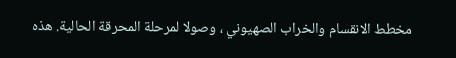مخطط الانقسام والخراب الصهيوني ، وصولا لمرحلة المحرقة الحالية. هذه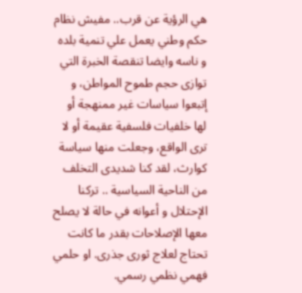هي الرؤية عن قرب.. مفيش نظام حكم وطني يعمل علي تنمية بلده و ناسه وايضا تنقصة الخبرة التي توازى حجم طموح المواطن، و إتبعوا سياسات غير ممنهجة أو لها خلفيات فلسفية عقيمة أو لا ترى الواقع، وجعلت منها سياسة كوارث، لقد كنا شديدى التخلف من الناحية السياسية .. تركنا الإحتلال و أعوانه في حالة لا يصلح معها الإصلاحات بقدر ما كانت تحتاج لعلاج ثورى جذرى. او حلمي فهمي نظمي رسمي.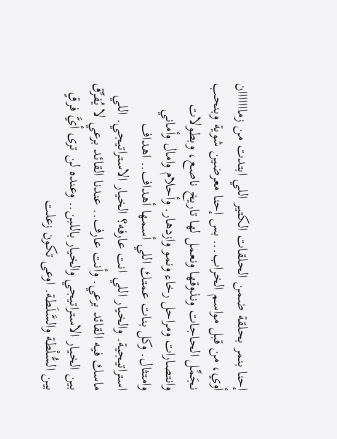إحنا بنمر بحلقة ضمن الحلقات الكتير اللي ابتدت من زمااااااان أوي، من قبل مواسم الخراب... بس إحنا معرضين شوية وبنحب نجَمِّل الحاجات ونذوقها ونعمل لها تاريخ ناصع، وبطولات وانتصارات ومراحل رخاء ونمو وازدهار. وأحلام وامال وأماني وامتثال. وكل بنات عمتك اللي أسمها أهداف.. اهداف استراتيجية. والخيار اللي انت عارفه؟ الخيار الاستراتيجي. اللي ماسك فيه القائد برعي. وأنت عارف.. عندنا القائد برعي لا يُفرِّق بين الخيار الاستراتيجي والخيار باللبن.. وعنده لن ترى أيَّ فرقٍ بين السُّلْطة والسَّلَطة. اوعى تكون زعلت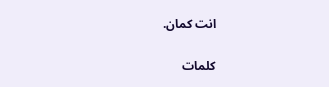انت كمان.

كلمات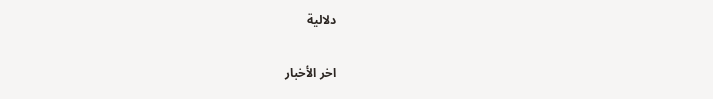دلالية

اخر الأخبار